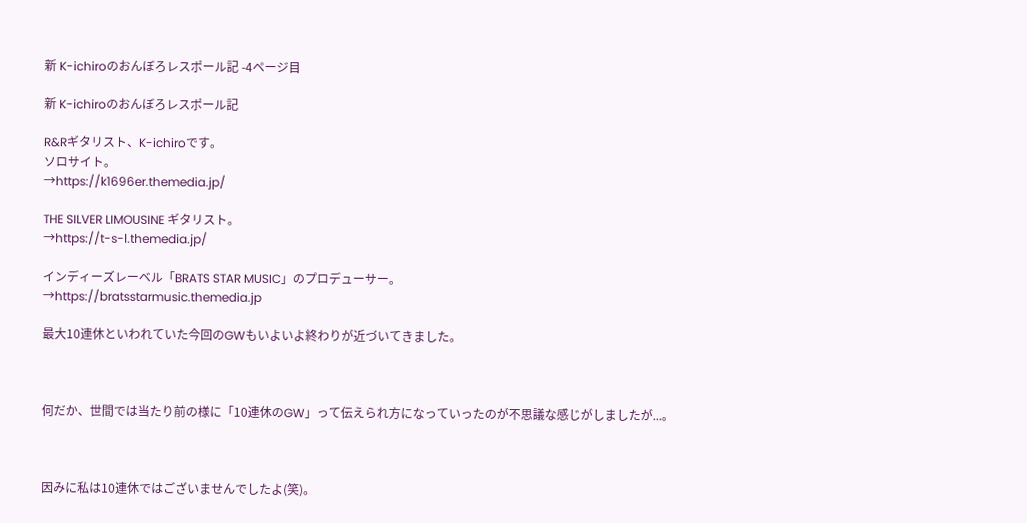新 K-ichiroのおんぼろレスポール記 -4ページ目

新 K-ichiroのおんぼろレスポール記

R&Rギタリスト、K-ichiroです。
ソロサイト。
→https://k1696er.themedia.jp/

THE SILVER LIMOUSINE ギタリスト。
→https://t-s-l.themedia.jp/

インディーズレーベル「BRATS STAR MUSIC」のプロデューサー。
→https://bratsstarmusic.themedia.jp

最大10連休といわれていた今回のGWもいよいよ終わりが近づいてきました。



何だか、世間では当たり前の様に「10連休のGW」って伝えられ方になっていったのが不思議な感じがしましたが...。



因みに私は10連休ではございませんでしたよ(笑)。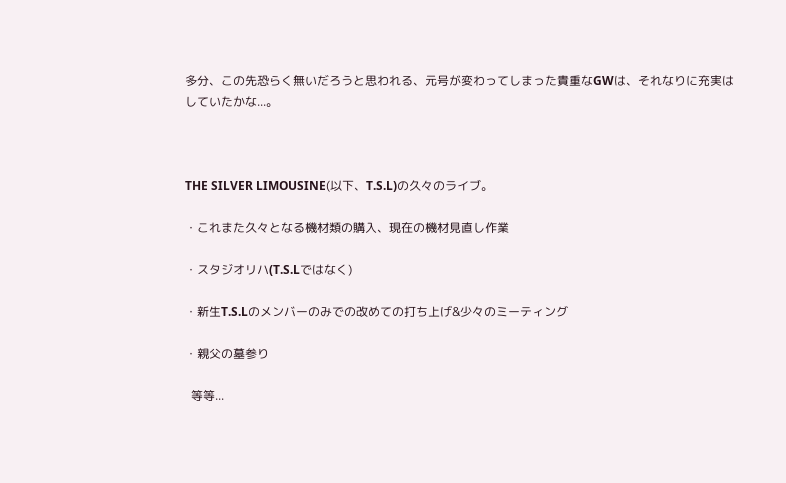多分、この先恐らく無いだろうと思われる、元号が変わってしまった貴重なGWは、それなりに充実はしていたかな...。



THE SILVER LIMOUSINE(以下、T.S.L)の久々のライブ。

・これまた久々となる機材類の購入、現在の機材見直し作業

・スタジオリハ(T.S.Lではなく)

・新生T.S.Lのメンバーのみでの改めての打ち上げ&少々のミーティング

・親父の墓参り

  等等...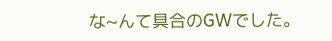な~んて具合のGWでした。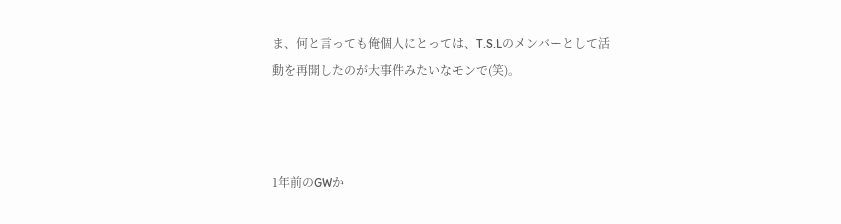ま、何と言っても俺個人にとっては、T.S.Lのメンバーとして活動を再開したのが大事件みたいなモンで(笑)。



1年前のGWか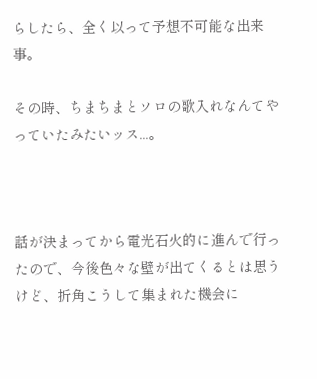らしたら、全く以って予想不可能な出来事。

その時、ちまちまとソロの歌入れなんてやっていたみたいッス...。



話が決まってから電光石火的に進んで行ったので、今後色々な壁が出てくるとは思うけど、折角こうして集まれた機会に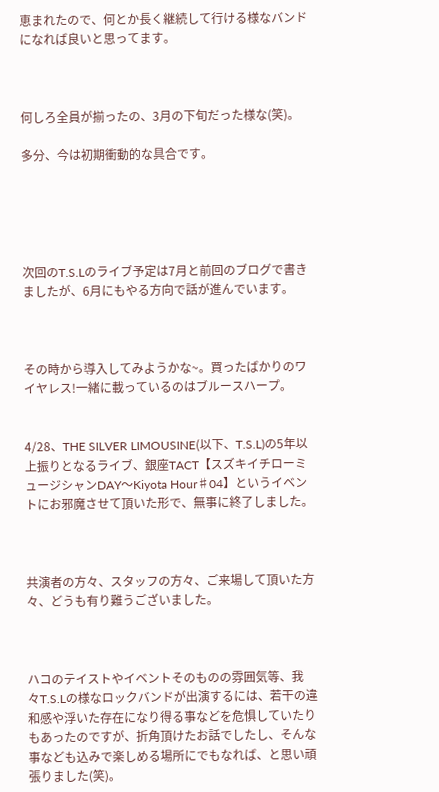恵まれたので、何とか長く継続して行ける様なバンドになれば良いと思ってます。



何しろ全員が揃ったの、3月の下旬だった様な(笑)。

多分、今は初期衝動的な具合です。





次回のT.S.Lのライブ予定は7月と前回のブログで書きましたが、6月にもやる方向で話が進んでいます。



その時から導入してみようかな~。買ったばかりのワイヤレス!一緒に載っているのはブルースハープ。


4/28、THE SILVER LIMOUSINE(以下、T.S.L)の5年以上振りとなるライブ、銀座TACT【スズキイチローミュージシャンDAY〜Kiyota Hour♯04】というイベントにお邪魔させて頂いた形で、無事に終了しました。



共演者の方々、スタッフの方々、ご来場して頂いた方々、どうも有り難うございました。



ハコのテイストやイベントそのものの雰囲気等、我々T.S.Lの様なロックバンドが出演するには、若干の違和感や浮いた存在になり得る事などを危惧していたりもあったのですが、折角頂けたお話でしたし、そんな事なども込みで楽しめる場所にでもなれば、と思い頑張りました(笑)。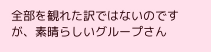全部を観れた訳ではないのですが、素晴らしいグループさん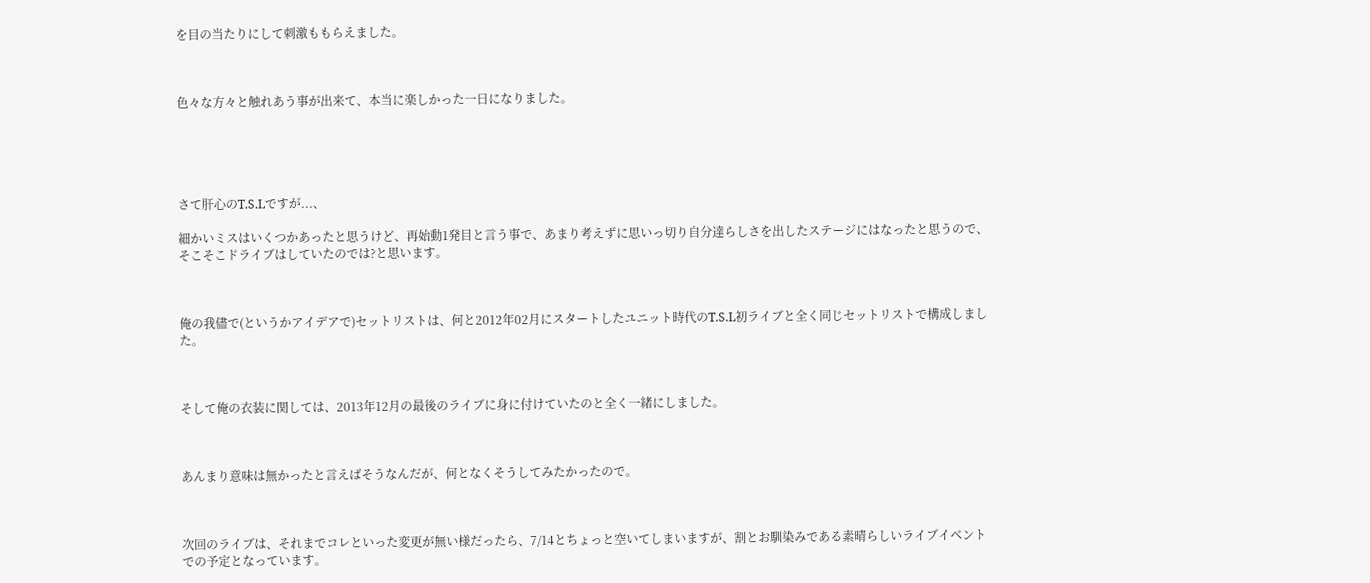を目の当たりにして刺激ももらえました。



色々な方々と触れあう事が出来て、本当に楽しかった一日になりました。





さて肝心のT.S.Lですが...、

細かいミスはいくつかあったと思うけど、再始動1発目と言う事で、あまり考えずに思いっ切り自分達らしさを出したステージにはなったと思うので、そこそこドライブはしていたのでは?と思います。



俺の我儘で(というかアイデアで)セットリストは、何と2012年02月にスタートしたユニット時代のT.S.L初ライブと全く同じセットリストで構成しました。



そして俺の衣装に関しては、2013年12月の最後のライブに身に付けていたのと全く一緒にしました。



あんまり意味は無かったと言えばそうなんだが、何となくそうしてみたかったので。



次回のライブは、それまでコレといった変更が無い様だったら、7/14とちょっと空いてしまいますが、割とお馴染みである素晴らしいライブイベントでの予定となっています。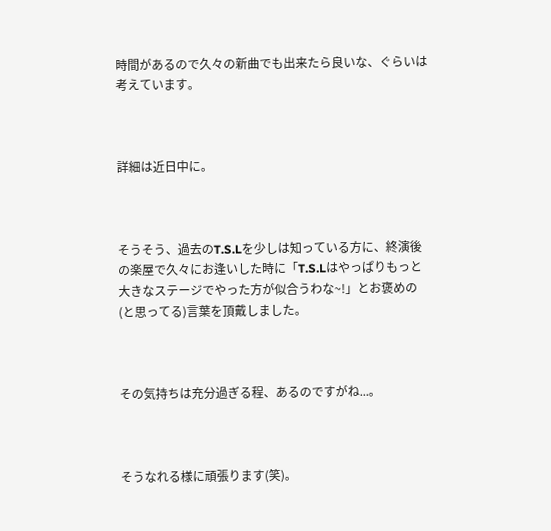時間があるので久々の新曲でも出来たら良いな、ぐらいは考えています。



詳細は近日中に。



そうそう、過去のT.S.Lを少しは知っている方に、終演後の楽屋で久々にお逢いした時に「T.S.Lはやっぱりもっと大きなステージでやった方が似合うわな~!」とお褒めの(と思ってる)言葉を頂戴しました。



その気持ちは充分過ぎる程、あるのですがね...。



そうなれる様に頑張ります(笑)。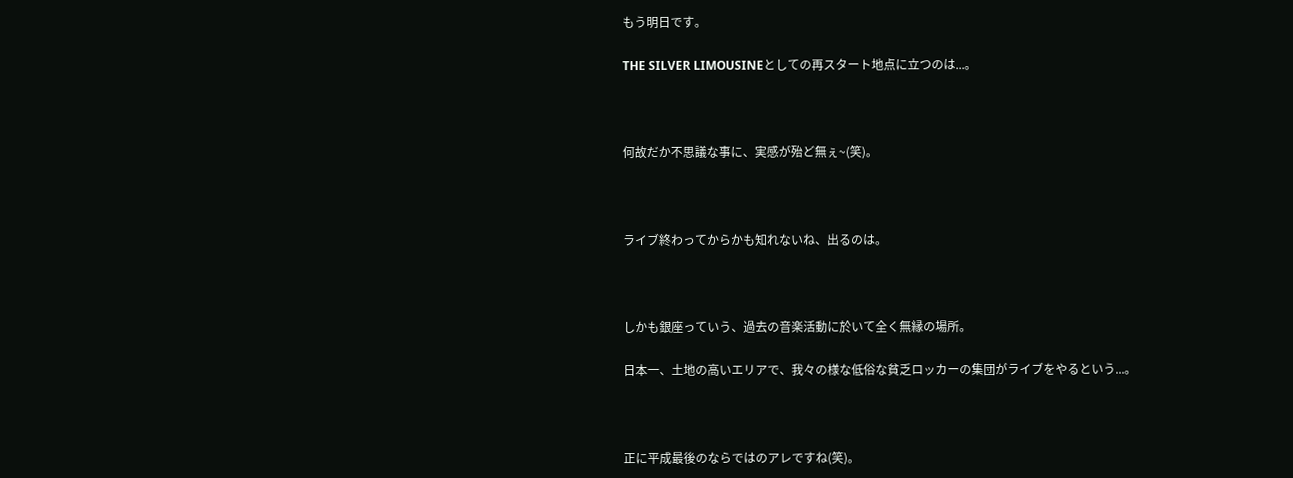もう明日です。

THE SILVER LIMOUSINEとしての再スタート地点に立つのは...。



何故だか不思議な事に、実感が殆ど無ぇ~(笑)。



ライブ終わってからかも知れないね、出るのは。



しかも銀座っていう、過去の音楽活動に於いて全く無縁の場所。

日本一、土地の高いエリアで、我々の様な低俗な貧乏ロッカーの集団がライブをやるという...。



正に平成最後のならではのアレですね(笑)。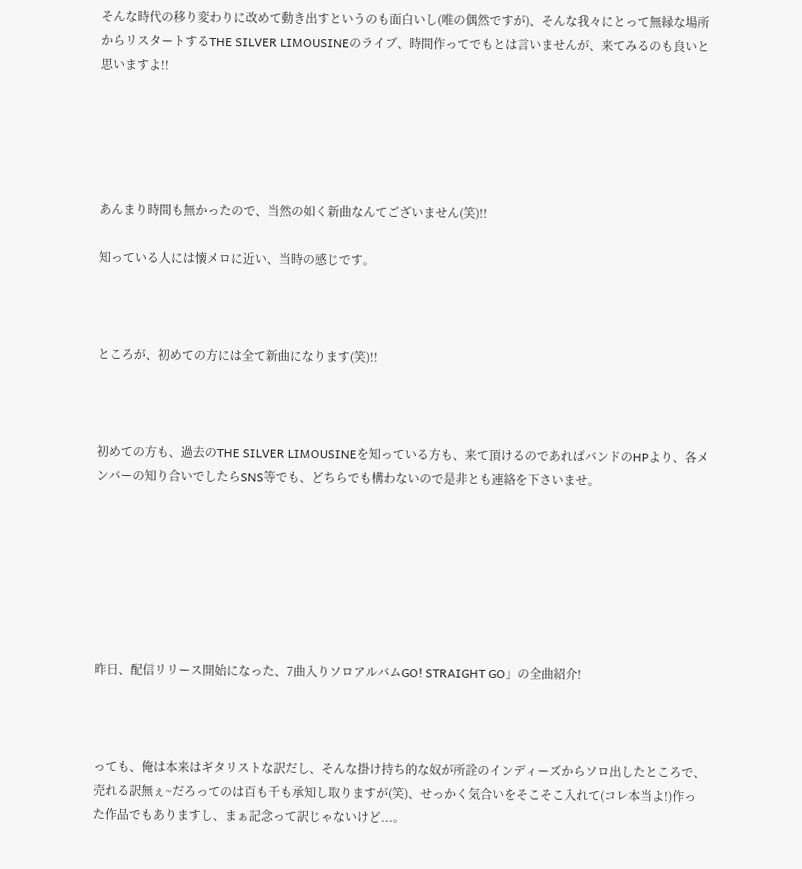そんな時代の移り変わりに改めて動き出すというのも面白いし(唯の偶然ですが)、そんな我々にとって無縁な場所からリスタートするTHE SILVER LIMOUSINEのライブ、時間作ってでもとは言いませんが、来てみるのも良いと思いますよ!!





あんまり時間も無かったので、当然の如く新曲なんてございません(笑)!!

知っている人には懐メロに近い、当時の感じです。



ところが、初めての方には全て新曲になります(笑)!!



初めての方も、過去のTHE SILVER LIMOUSINEを知っている方も、来て頂けるのであればバンドのHPより、各メンバーの知り合いでしたらSNS等でも、どちらでも構わないので是非とも連絡を下さいませ。







昨日、配信リリース開始になった、7曲入りソロアルバムGO! STRAIGHT GO」の全曲紹介!



っても、俺は本来はギタリストな訳だし、そんな掛け持ち的な奴が所詮のインディーズからソロ出したところで、売れる訳無ぇ~だろってのは百も千も承知し取りますが(笑)、せっかく気合いをそこそこ入れて(コレ本当よ!)作った作品でもありますし、まぁ記念って訳じゃないけど...。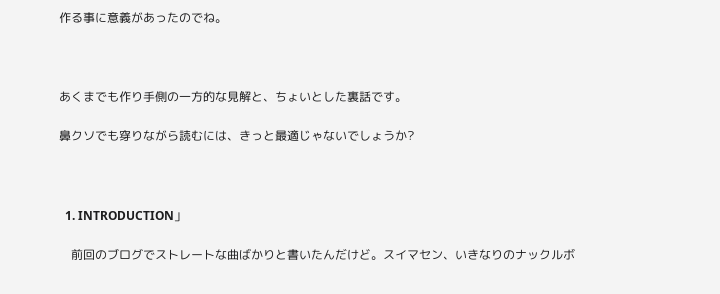作る事に意義があったのでね。



あくまでも作り手側の一方的な見解と、ちょいとした裏話です。

鼻クソでも穿りながら読むには、きっと最適じゃないでしょうか?



  1. INTRODUCTION」

    前回のブログでストレートな曲ばかりと書いたんだけど。スイマセン、いきなりのナックルボ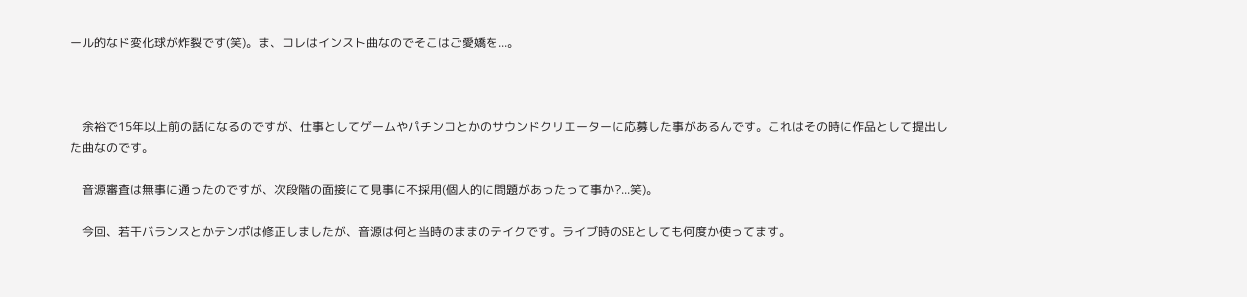ール的なド変化球が炸裂です(笑)。ま、コレはインスト曲なのでそこはご愛嬌を...。



    余裕で15年以上前の話になるのですが、仕事としてゲームやパチンコとかのサウンドクリエーターに応募した事があるんです。これはその時に作品として提出した曲なのです。

    音源審査は無事に通ったのですが、次段階の面接にて見事に不採用(個人的に問題があったって事か?...笑)。

    今回、若干バランスとかテンポは修正しましたが、音源は何と当時のままのテイクです。ライブ時のSEとしても何度か使ってます。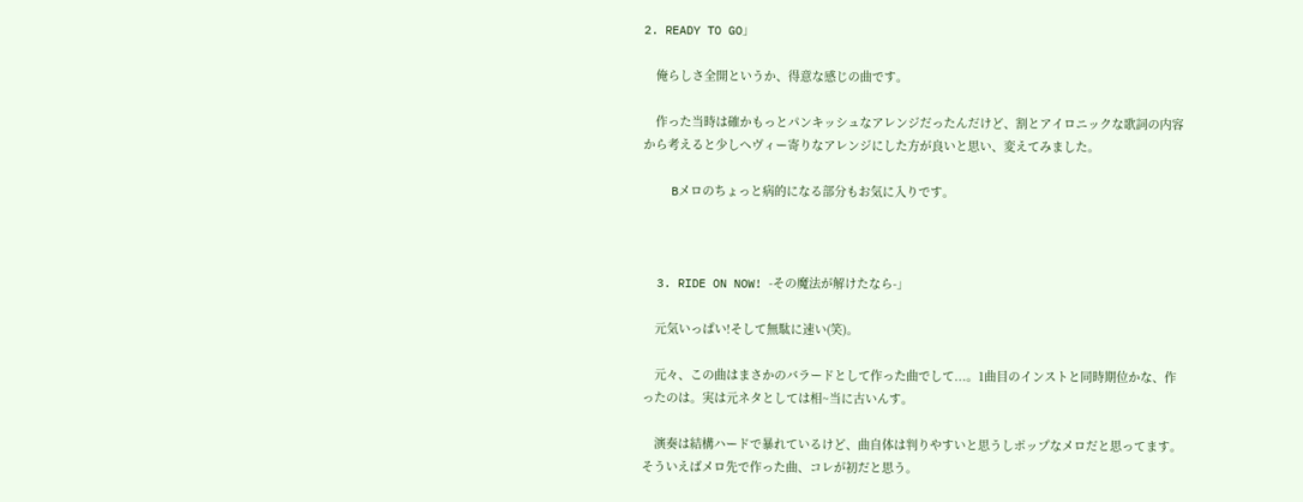2. READY TO GO」

    俺らしさ全開というか、得意な感じの曲です。

    作った当時は確かもっとパンキッシュなアレンジだったんだけど、割とアイロニックな歌詞の内容から考えると少しへヴィー寄りなアレンジにした方が良いと思い、変えてみました。

    Bメロのちょっと病的になる部分もお気に入りです。



  3. RIDE ON NOW! -その魔法が解けたなら-」

    元気いっぱい!そして無駄に速い(笑)。

    元々、この曲はまさかのバラードとして作った曲でして...。1曲目のインストと同時期位かな、作ったのは。実は元ネタとしては相~当に古いんす。

    演奏は結構ハードで暴れているけど、曲自体は判りやすいと思うしポップなメロだと思ってます。そういえばメロ先で作った曲、コレが初だと思う。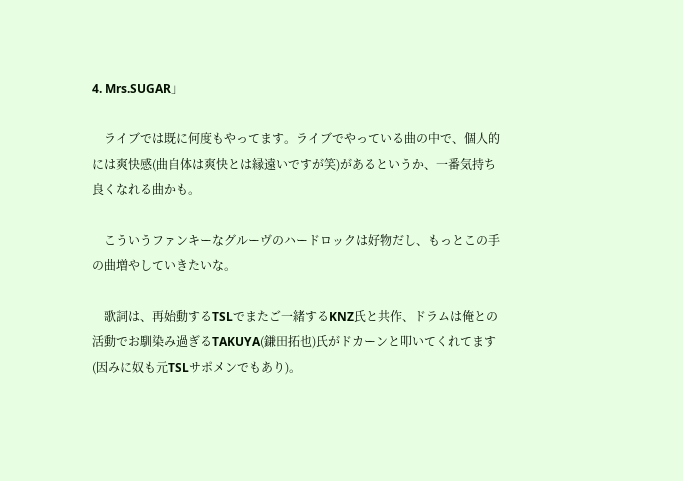4. Mrs.SUGAR」

    ライブでは既に何度もやってます。ライブでやっている曲の中で、個人的には爽快感(曲自体は爽快とは縁遠いですが笑)があるというか、一番気持ち良くなれる曲かも。

    こういうファンキーなグルーヴのハードロックは好物だし、もっとこの手の曲増やしていきたいな。

    歌詞は、再始動するTSLでまたご一緒するKNZ氏と共作、ドラムは俺との活動でお馴染み過ぎるTAKUYA(鎌田拓也)氏がドカーンと叩いてくれてます(因みに奴も元TSLサポメンでもあり)。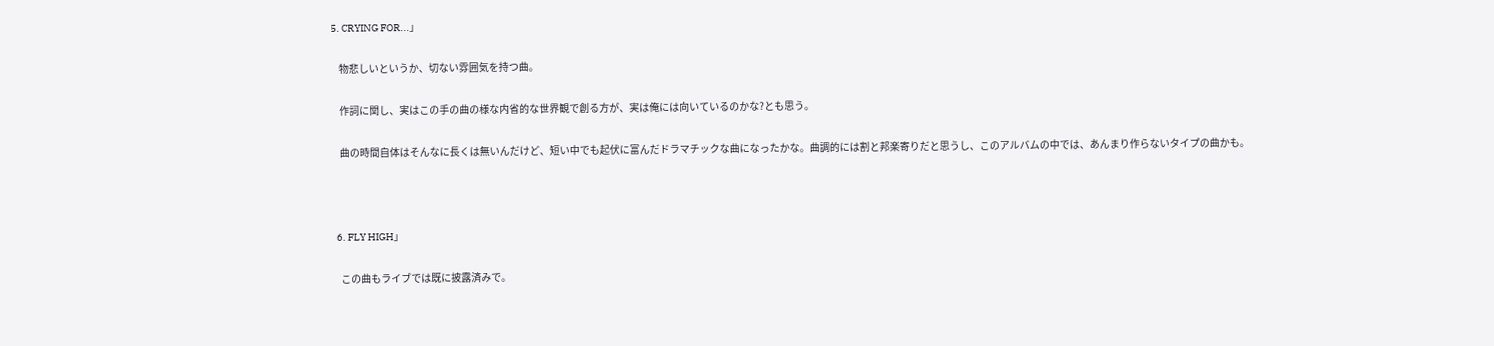5. CRYING FOR...」

    物悲しいというか、切ない雰囲気を持つ曲。

    作詞に関し、実はこの手の曲の様な内省的な世界観で創る方が、実は俺には向いているのかな?とも思う。

    曲の時間自体はそんなに長くは無いんだけど、短い中でも起伏に富んだドラマチックな曲になったかな。曲調的には割と邦楽寄りだと思うし、このアルバムの中では、あんまり作らないタイプの曲かも。



  6. FLY HIGH」

    この曲もライブでは既に披露済みで。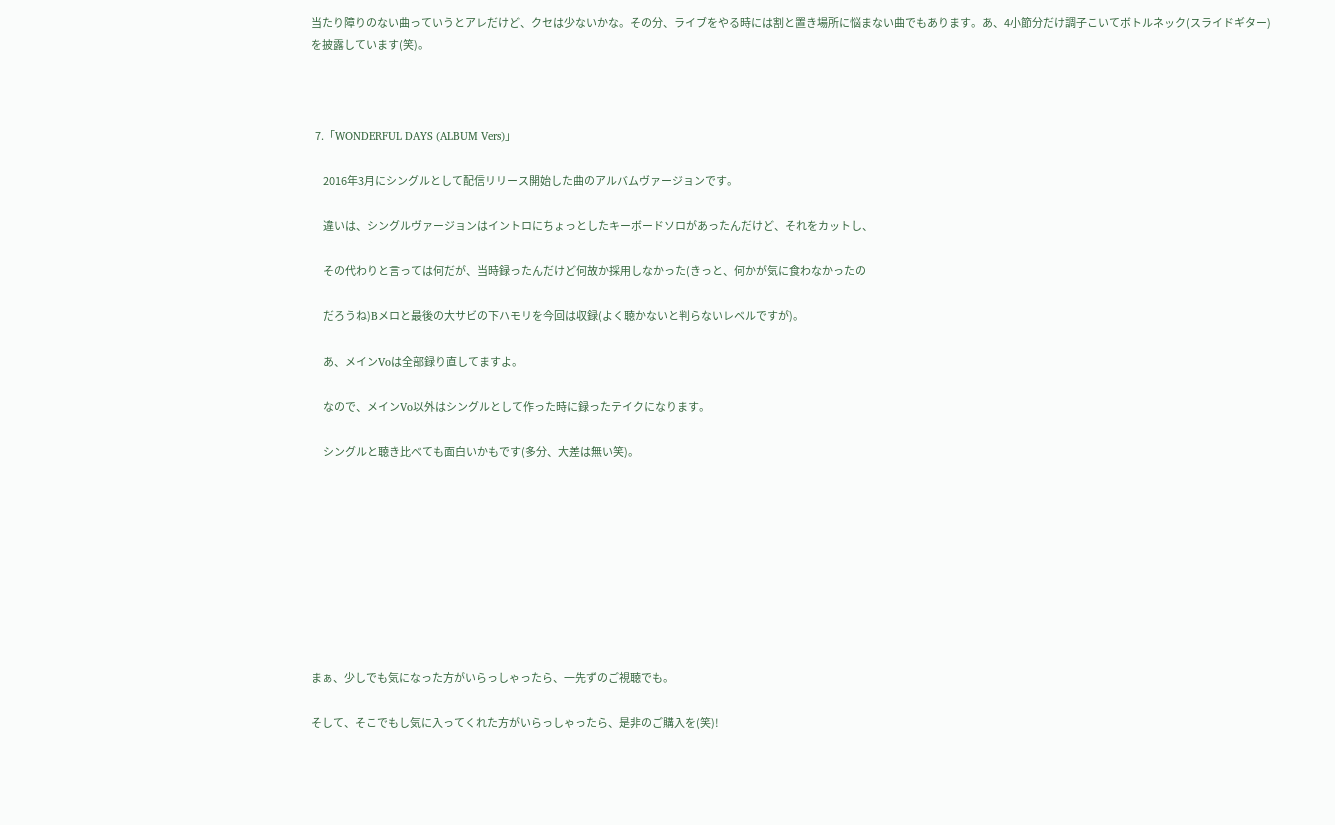当たり障りのない曲っていうとアレだけど、クセは少ないかな。その分、ライブをやる時には割と置き場所に悩まない曲でもあります。あ、4小節分だけ調子こいてボトルネック(スライドギター)を披露しています(笑)。



  7.「WONDERFUL DAYS (ALBUM Vers)」

      2016年3月にシングルとして配信リリース開始した曲のアルバムヴァージョンです。

      違いは、シングルヴァージョンはイントロにちょっとしたキーボードソロがあったんだけど、それをカットし、

      その代わりと言っては何だが、当時録ったんだけど何故か採用しなかった(きっと、何かが気に食わなかったの

      だろうね)Bメロと最後の大サビの下ハモリを今回は収録(よく聴かないと判らないレベルですが)。

      あ、メインVoは全部録り直してますよ。

      なので、メインVo以外はシングルとして作った時に録ったテイクになります。

      シングルと聴き比べても面白いかもです(多分、大差は無い笑)。









まぁ、少しでも気になった方がいらっしゃったら、一先ずのご視聴でも。

そして、そこでもし気に入ってくれた方がいらっしゃったら、是非のご購入を(笑)!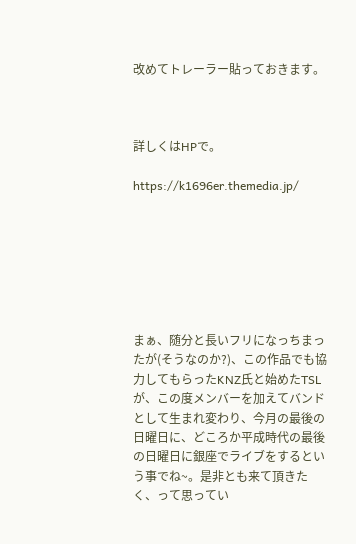改めてトレーラー貼っておきます。



詳しくはHPで。

https://k1696er.themedia.jp/







まぁ、随分と長いフリになっちまったが(そうなのか?)、この作品でも協力してもらったKNZ氏と始めたTSLが、この度メンバーを加えてバンドとして生まれ変わり、今月の最後の日曜日に、どころか平成時代の最後の日曜日に銀座でライブをするという事でね~。是非とも来て頂きたく、って思ってい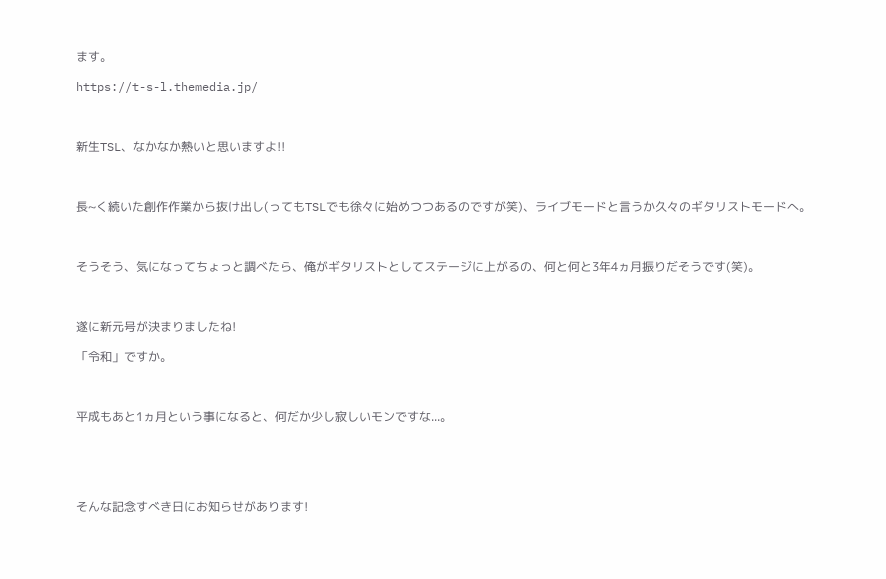ます。

https://t-s-l.themedia.jp/



新生TSL、なかなか熱いと思いますよ!!



長~く続いた創作作業から抜け出し(ってもTSLでも徐々に始めつつあるのですが笑)、ライブモードと言うか久々のギタリストモードへ。



そうそう、気になってちょっと調べたら、俺がギタリストとしてステージに上がるの、何と何と3年4ヵ月振りだそうです(笑)。



遂に新元号が決まりましたね!

「令和」ですか。



平成もあと1ヵ月という事になると、何だか少し寂しいモンですな...。





そんな記念すべき日にお知らせがあります!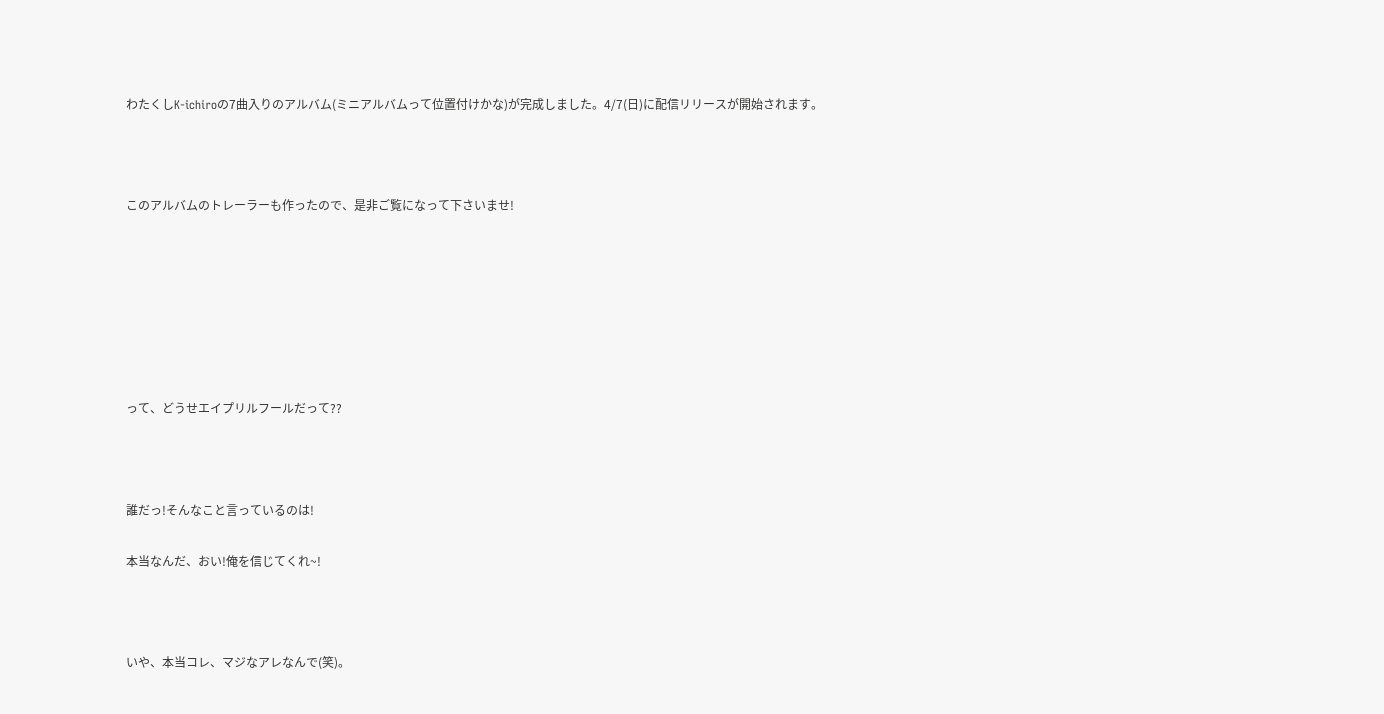わたくしK-ichiroの7曲入りのアルバム(ミニアルバムって位置付けかな)が完成しました。4/7(日)に配信リリースが開始されます。



このアルバムのトレーラーも作ったので、是非ご覧になって下さいませ!







って、どうせエイプリルフールだって??



誰だっ!そんなこと言っているのは!

本当なんだ、おい!俺を信じてくれ~!



いや、本当コレ、マジなアレなんで(笑)。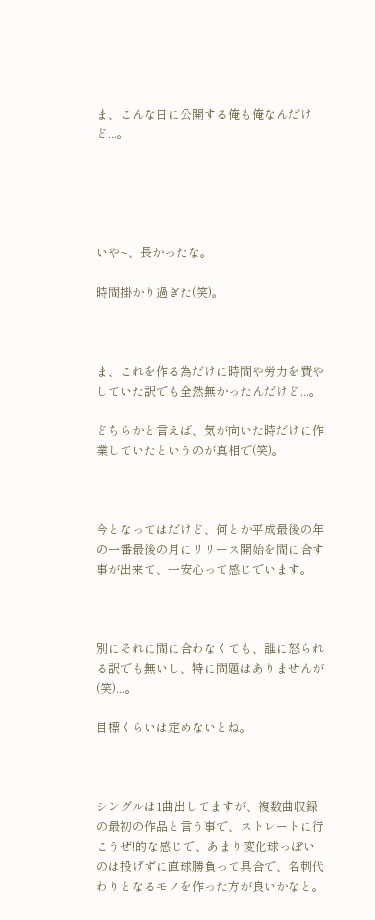ま、こんな日に公開する俺も俺なんだけど...。





いや~、長かったな。

時間掛かり過ぎた(笑)。



ま、これを作る為だけに時間や労力を費やしていた訳でも全然無かったんだけど...。

どちらかと言えば、気が向いた時だけに作業していたというのが真相で(笑)。



今となってはだけど、何とか平成最後の年の一番最後の月にリリース開始を間に合す事が出来て、一安心って感じでいます。



別にそれに間に合わなくても、誰に怒られる訳でも無いし、特に問題はありませんが(笑)...。

目標くらいは定めないとね。



シングルは1曲出してますが、複数曲収録の最初の作品と言う事で、ストレートに行こうぜ!的な感じで、あまり変化球っぽいのは投げずに直球勝負って具合で、名刺代わりとなるモノを作った方が良いかなと。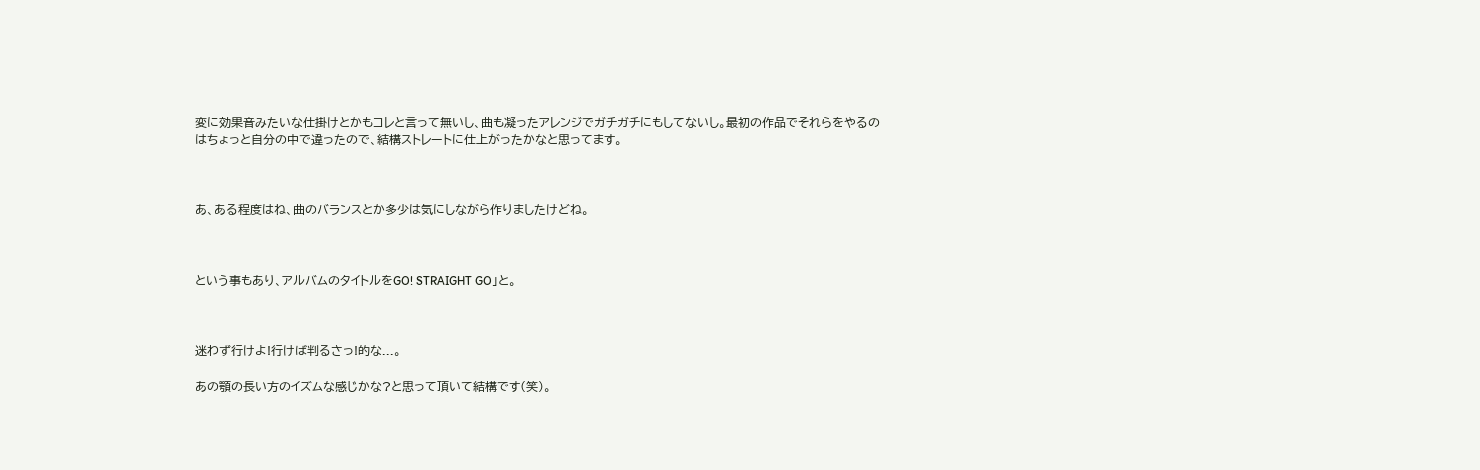変に効果音みたいな仕掛けとかもコレと言って無いし、曲も凝ったアレンジでガチガチにもしてないし。最初の作品でそれらをやるのはちょっと自分の中で違ったので、結構ストレートに仕上がったかなと思ってます。



あ、ある程度はね、曲のバランスとか多少は気にしながら作りましたけどね。



という事もあり、アルバムのタイトルをGO! STRAIGHT GO」と。



迷わず行けよ!行けば判るさっ!的な...。

あの顎の長い方のイズムな感じかな?と思って頂いて結構です(笑)。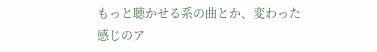もっと聴かせる系の曲とか、変わった感じのア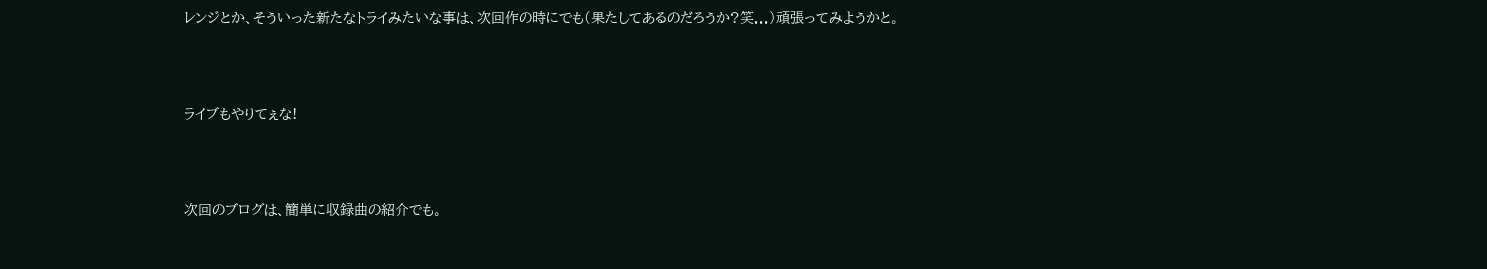レンジとか、そういった新たなトライみたいな事は、次回作の時にでも(果たしてあるのだろうか?笑...)頑張ってみようかと。



ライブもやりてぇな!



次回のブログは、簡単に収録曲の紹介でも。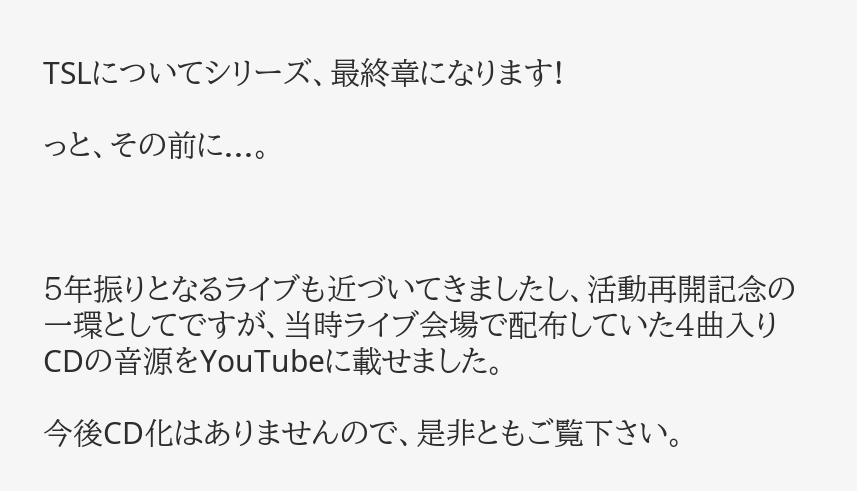TSLについてシリーズ、最終章になります!

っと、その前に...。



5年振りとなるライブも近づいてきましたし、活動再開記念の一環としてですが、当時ライブ会場で配布していた4曲入りCDの音源をYouTubeに載せました。

今後CD化はありませんので、是非ともご覧下さい。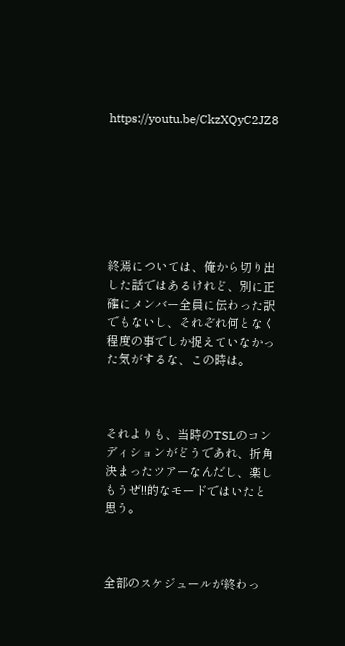https://youtu.be/CkzXQyC2JZ8







終焉については、俺から切り出した話ではあるけれど、別に正確にメンバー全員に伝わった訳でもないし、それぞれ何となく程度の事でしか捉えていなかった気がするな、この時は。



それよりも、当時のTSLのコンディションがどうであれ、折角決まったツアーなんだし、楽しもうぜ!!的なモードではいたと思う。



全部のスケジュールが終わっ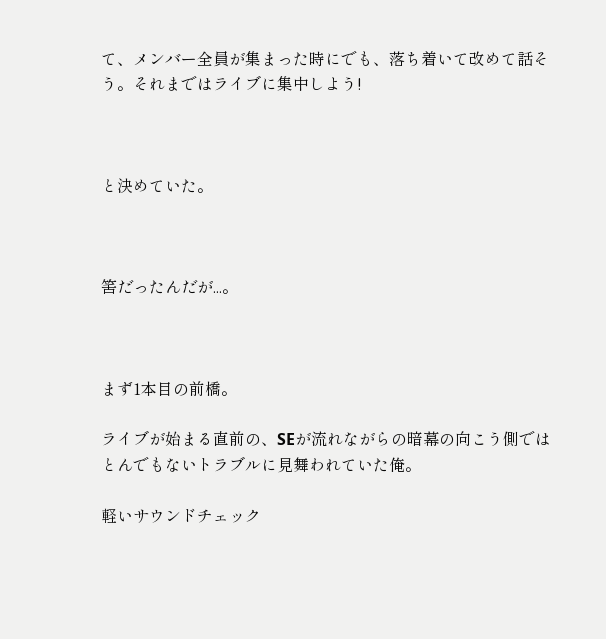て、メンバー全員が集まった時にでも、落ち着いて改めて話そう。それまではライブに集中しよう!



と決めていた。



筈だったんだが...。



まず1本目の前橋。

ライブが始まる直前の、SEが流れながらの暗幕の向こう側ではとんでもないトラブルに見舞われていた俺。

軽いサウンドチェック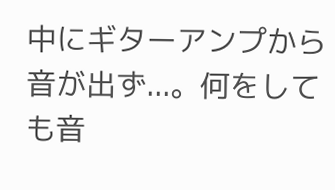中にギターアンプから音が出ず...。何をしても音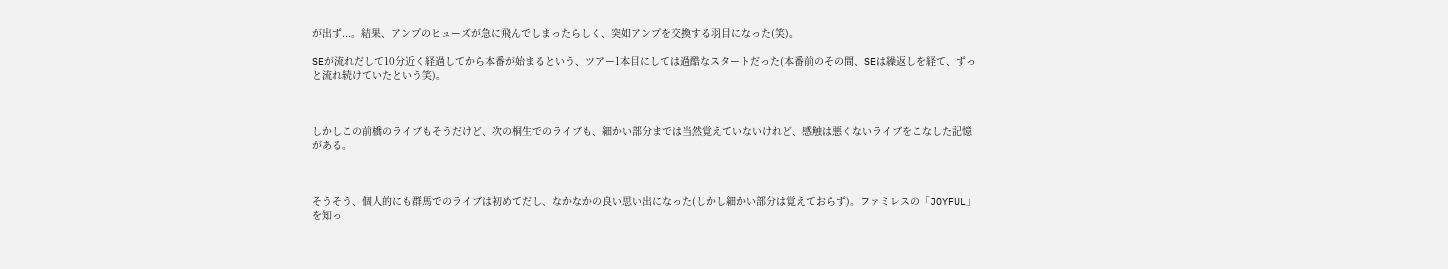が出ず...。結果、アンプのヒューズが急に飛んでしまったらしく、突如アンプを交換する羽目になった(笑)。

SEが流れだして10分近く経過してから本番が始まるという、ツアー1本目にしては過酷なスタートだった(本番前のその間、SEは繰返しを経て、ずっと流れ続けていたという笑)。



しかしこの前橋のライブもそうだけど、次の桐生でのライブも、細かい部分までは当然覚えていないけれど、感触は悪くないライブをこなした記憶がある。



そうそう、個人的にも群馬でのライブは初めてだし、なかなかの良い思い出になった(しかし細かい部分は覚えておらず)。ファミレスの「JOYFUL」を知っ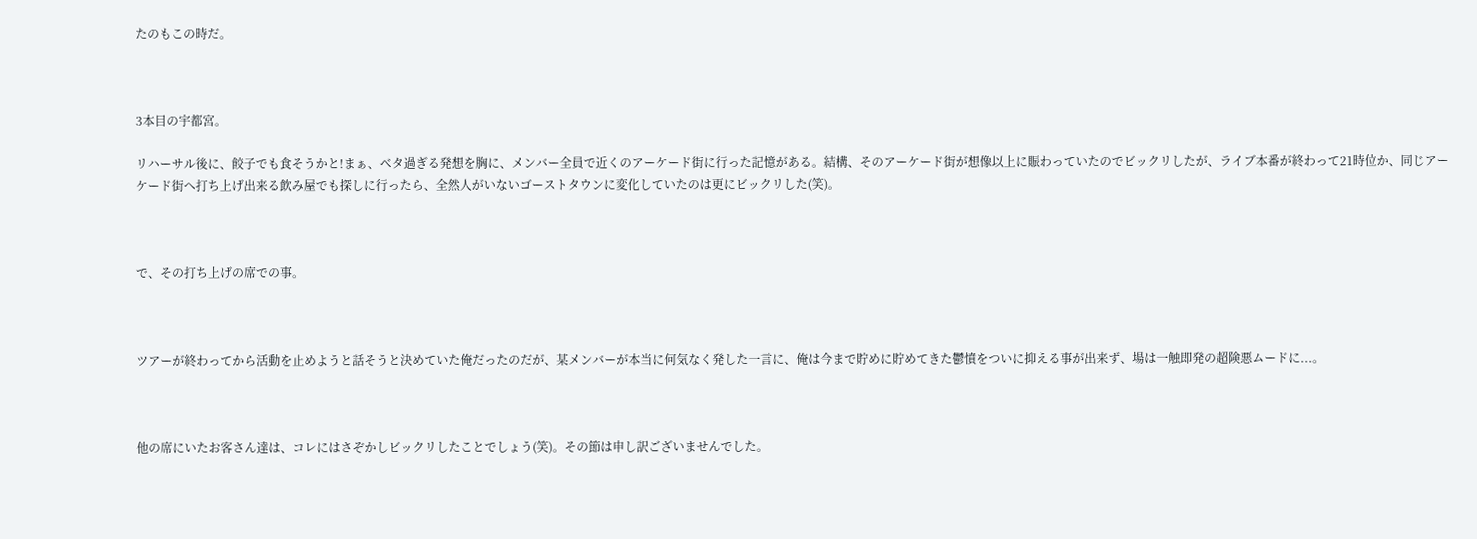たのもこの時だ。



3本目の宇都宮。

リハーサル後に、餃子でも食そうかと!まぁ、ベタ過ぎる発想を胸に、メンバー全員で近くのアーケード街に行った記憶がある。結構、そのアーケード街が想像以上に賑わっていたのでビックリしたが、ライブ本番が終わって21時位か、同じアーケード街へ打ち上げ出来る飲み屋でも探しに行ったら、全然人がいないゴーストタウンに変化していたのは更にビックリした(笑)。



で、その打ち上げの席での事。



ツアーが終わってから活動を止めようと話そうと決めていた俺だったのだが、某メンバーが本当に何気なく発した一言に、俺は今まで貯めに貯めてきた鬱憤をついに抑える事が出来ず、場は一触即発の超険悪ムードに...。



他の席にいたお客さん達は、コレにはさぞかしビックリしたことでしょう(笑)。その節は申し訳ございませんでした。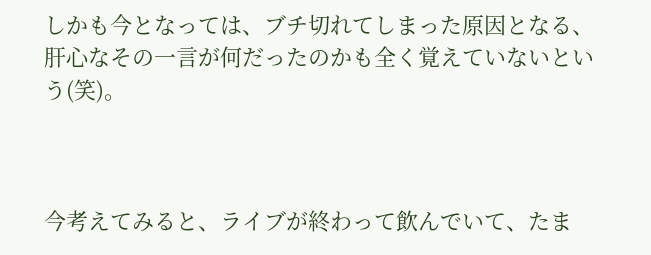しかも今となっては、ブチ切れてしまった原因となる、肝心なその一言が何だったのかも全く覚えていないという(笑)。



今考えてみると、ライブが終わって飲んでいて、たま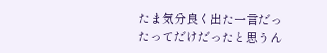たま気分良く出た一言だったってだけだったと思うん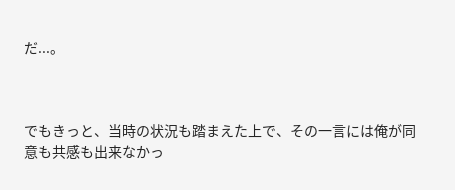だ...。



でもきっと、当時の状況も踏まえた上で、その一言には俺が同意も共感も出来なかっ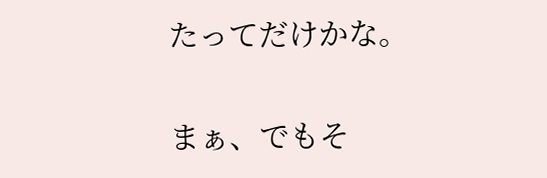たってだけかな。

まぁ、でもそ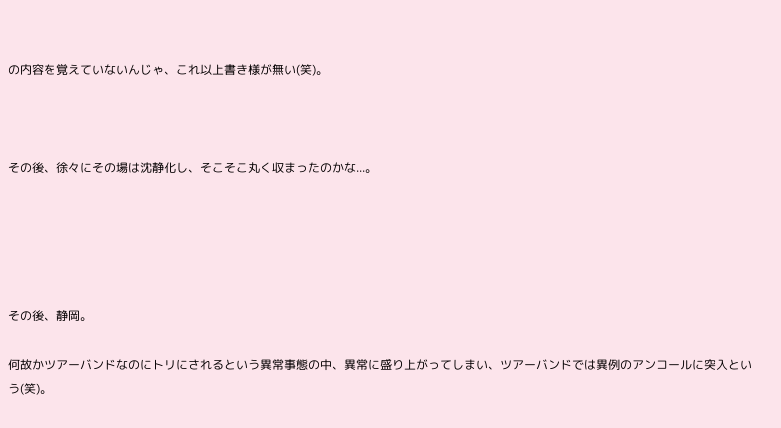の内容を覚えていないんじゃ、これ以上書き様が無い(笑)。



その後、徐々にその場は沈静化し、そこそこ丸く収まったのかな...。





その後、静岡。

何故かツアーバンドなのにトリにされるという異常事態の中、異常に盛り上がってしまい、ツアーバンドでは異例のアンコールに突入という(笑)。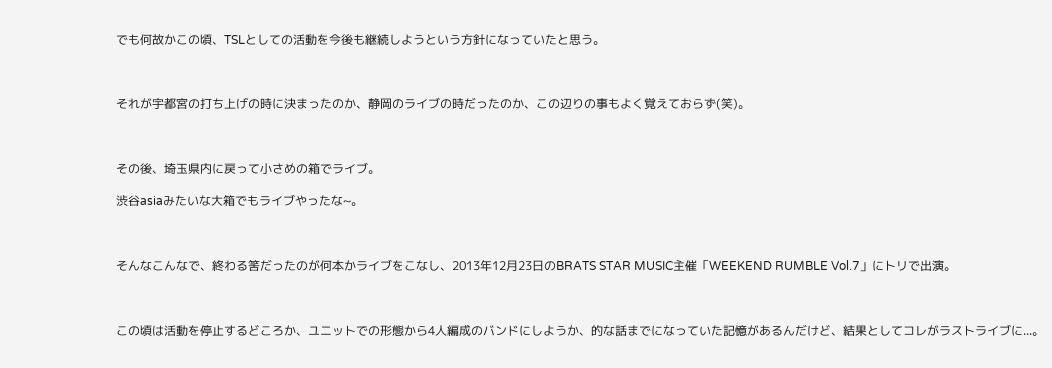でも何故かこの頃、TSLとしての活動を今後も継続しようという方針になっていたと思う。



それが宇都宮の打ち上げの時に決まったのか、静岡のライブの時だったのか、この辺りの事もよく覚えておらず(笑)。



その後、埼玉県内に戻って小さめの箱でライブ。

渋谷asiaみたいな大箱でもライブやったな~。



そんなこんなで、終わる筈だったのが何本かライブをこなし、2013年12月23日のBRATS STAR MUSIC主催「WEEKEND RUMBLE Vol.7」にトリで出演。



この頃は活動を停止するどころか、ユニットでの形態から4人編成のバンドにしようか、的な話までになっていた記憶があるんだけど、結果としてコレがラストライブに...。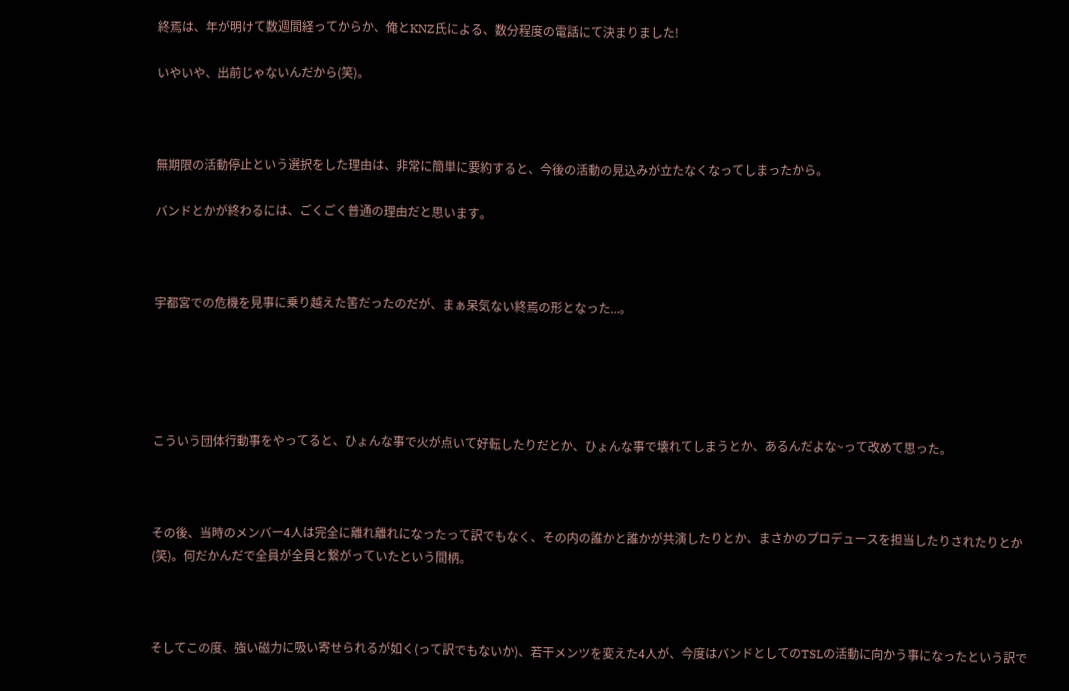終焉は、年が明けて数週間経ってからか、俺とKNZ氏による、数分程度の電話にて決まりました!

いやいや、出前じゃないんだから(笑)。



無期限の活動停止という選択をした理由は、非常に簡単に要約すると、今後の活動の見込みが立たなくなってしまったから。

バンドとかが終わるには、ごくごく普通の理由だと思います。



宇都宮での危機を見事に乗り越えた筈だったのだが、まぁ呆気ない終焉の形となった...。





こういう団体行動事をやってると、ひょんな事で火が点いて好転したりだとか、ひょんな事で壊れてしまうとか、あるんだよな~って改めて思った。



その後、当時のメンバー4人は完全に離れ離れになったって訳でもなく、その内の誰かと誰かが共演したりとか、まさかのプロデュースを担当したりされたりとか(笑)。何だかんだで全員が全員と繋がっていたという間柄。



そしてこの度、強い磁力に吸い寄せられるが如く(って訳でもないか)、若干メンツを変えた4人が、今度はバンドとしてのTSLの活動に向かう事になったという訳で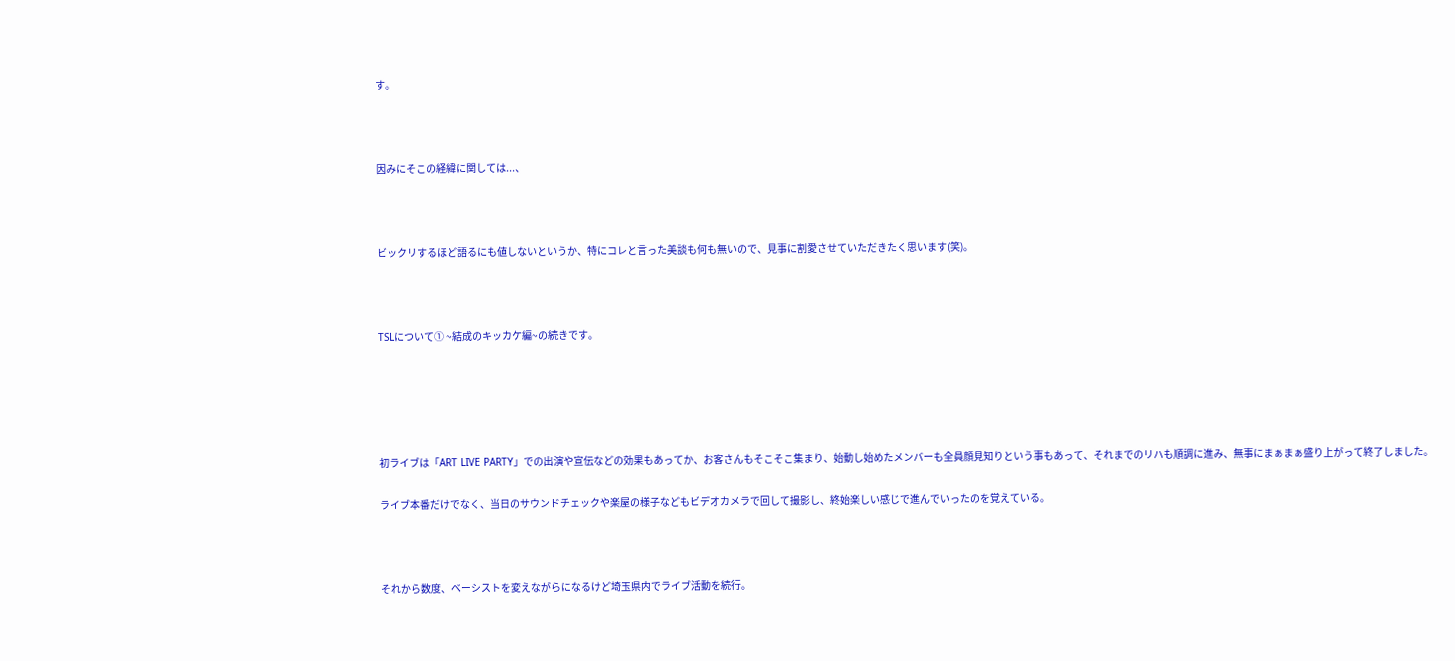す。



因みにそこの経緯に関しては...、



ビックリするほど語るにも値しないというか、特にコレと言った美談も何も無いので、見事に割愛させていただきたく思います(笑)。



TSLについて① ~結成のキッカケ編~の続きです。





初ライブは「ART LIVE PARTY」での出演や宣伝などの効果もあってか、お客さんもそこそこ集まり、始動し始めたメンバーも全員顔見知りという事もあって、それまでのリハも順調に進み、無事にまぁまぁ盛り上がって終了しました。

ライブ本番だけでなく、当日のサウンドチェックや楽屋の様子などもビデオカメラで回して撮影し、終始楽しい感じで進んでいったのを覚えている。



それから数度、ベーシストを変えながらになるけど埼玉県内でライブ活動を続行。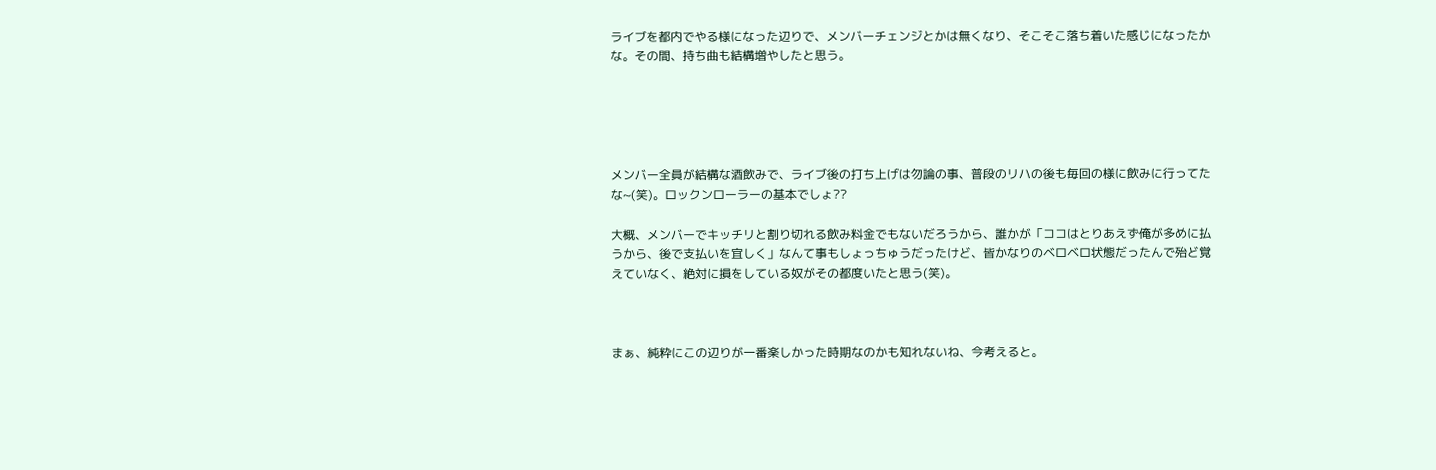ライブを都内でやる様になった辺りで、メンバーチェンジとかは無くなり、そこそこ落ち着いた感じになったかな。その間、持ち曲も結構増やしたと思う。





メンバー全員が結構な酒飲みで、ライブ後の打ち上げは勿論の事、普段のリハの後も毎回の様に飲みに行ってたな~(笑)。ロックンローラーの基本でしょ??

大概、メンバーでキッチリと割り切れる飲み料金でもないだろうから、誰かが「ココはとりあえず俺が多めに払うから、後で支払いを宜しく」なんて事もしょっちゅうだったけど、皆かなりのベロベロ状態だったんで殆ど覚えていなく、絶対に損をしている奴がその都度いたと思う(笑)。



まぁ、純粋にこの辺りが一番楽しかった時期なのかも知れないね、今考えると。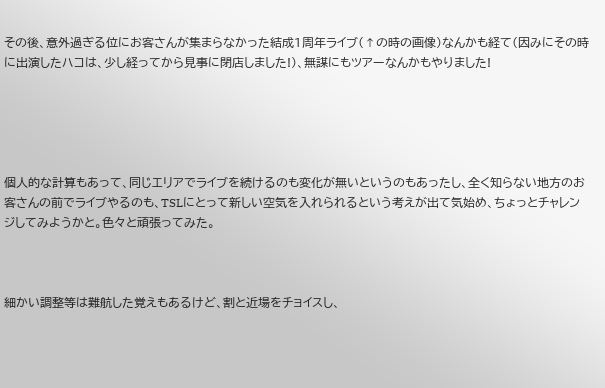その後、意外過ぎる位にお客さんが集まらなかった結成1周年ライブ(↑の時の画像)なんかも経て(因みにその時に出演したハコは、少し経ってから見事に閉店しました!)、無謀にもツアーなんかもやりました!





個人的な計算もあって、同じエリアでライブを続けるのも変化が無いというのもあったし、全く知らない地方のお客さんの前でライブやるのも、TSLにとって新しい空気を入れられるという考えが出て気始め、ちょっとチャレンジしてみようかと。色々と頑張ってみた。



細かい調整等は難航した覚えもあるけど、割と近場をチョイスし、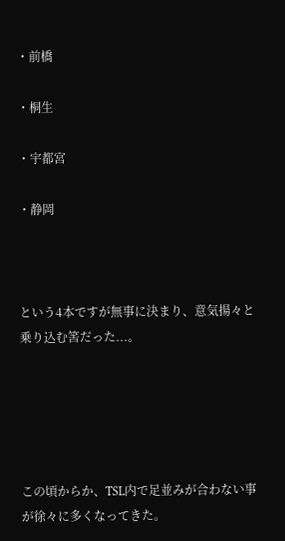・前橋

・桐生

・宇都宮

・静岡



という4本ですが無事に決まり、意気揚々と乗り込む筈だった...。





この頃からか、TSL内で足並みが合わない事が徐々に多くなってきた。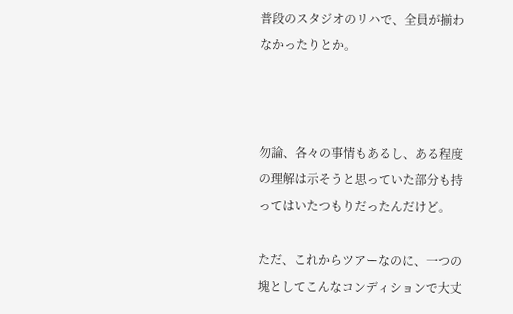普段のスタジオのリハで、全員が揃わなかったりとか。



勿論、各々の事情もあるし、ある程度の理解は示そうと思っていた部分も持ってはいたつもりだったんだけど。

ただ、これからツアーなのに、一つの塊としてこんなコンディションで大丈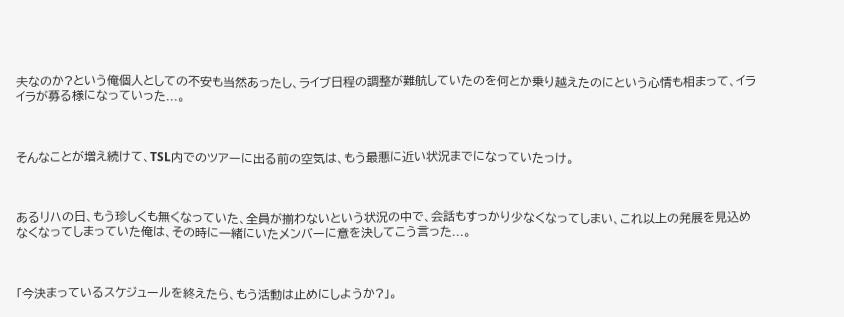夫なのか?という俺個人としての不安も当然あったし、ライブ日程の調整が難航していたのを何とか乗り越えたのにという心情も相まって、イライラが募る様になっていった...。



そんなことが増え続けて、TSL内でのツアーに出る前の空気は、もう最悪に近い状況までになっていたっけ。



あるリハの日、もう珍しくも無くなっていた、全員が揃わないという状況の中で、会話もすっかり少なくなってしまい、これ以上の発展を見込めなくなってしまっていた俺は、その時に一緒にいたメンバーに意を決してこう言った...。



「今決まっているスケジュールを終えたら、もう活動は止めにしようか?」。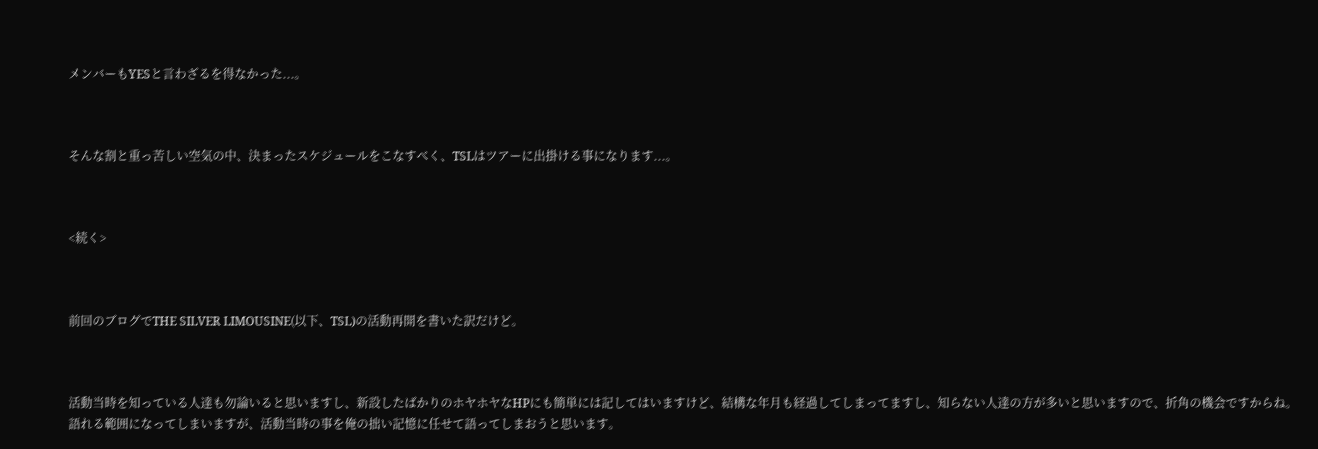メンバーもYESと言わざるを得なかった...。



そんな割と重っ苦しい空気の中、決まったスケジュールをこなすべく、TSLはツアーに出掛ける事になります...。



<続く>



前回のブログでTHE SILVER LIMOUSINE(以下、TSL)の活動再開を書いた訳だけど。



活動当時を知っている人達も勿論いると思いますし、新設したばかりのホヤホヤなHPにも簡単には記してはいますけど、結構な年月も経過してしまってますし、知らない人達の方が多いと思いますので、折角の機会ですからね。語れる範囲になってしまいますが、活動当時の事を俺の拙い記憶に任せて語ってしまおうと思います。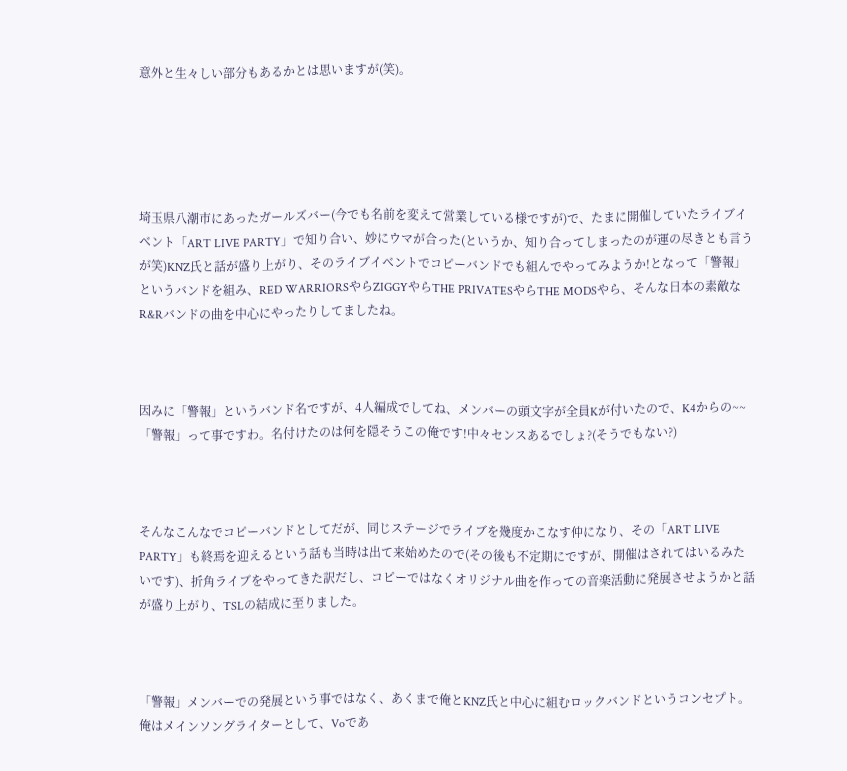意外と生々しい部分もあるかとは思いますが(笑)。





埼玉県八潮市にあったガールズバー(今でも名前を変えて営業している様ですが)で、たまに開催していたライブイベント「ART LIVE PARTY」で知り合い、妙にウマが合った(というか、知り合ってしまったのが運の尽きとも言うが笑)KNZ氏と話が盛り上がり、そのライブイベントでコピーバンドでも組んでやってみようか!となって「警報」というバンドを組み、RED WARRIORSやらZIGGYやらTHE PRIVATESやらTHE MODSやら、そんな日本の素敵なR&Rバンドの曲を中心にやったりしてましたね。



因みに「警報」というバンド名ですが、4人編成でしてね、メンバーの頭文字が全員Kが付いたので、K4からの~~「警報」って事ですわ。名付けたのは何を隠そうこの俺です!中々センスあるでしょ?(そうでもない?)



そんなこんなでコピーバンドとしてだが、同じステージでライブを幾度かこなす仲になり、その「ART LIVE PARTY」も終焉を迎えるという話も当時は出て来始めたので(その後も不定期にですが、開催はされてはいるみたいです)、折角ライブをやってきた訳だし、コピーではなくオリジナル曲を作っての音楽活動に発展させようかと話が盛り上がり、TSLの結成に至りました。



「警報」メンバーでの発展という事ではなく、あくまで俺とKNZ氏と中心に組むロックバンドというコンセプト。俺はメインソングライターとして、Voであ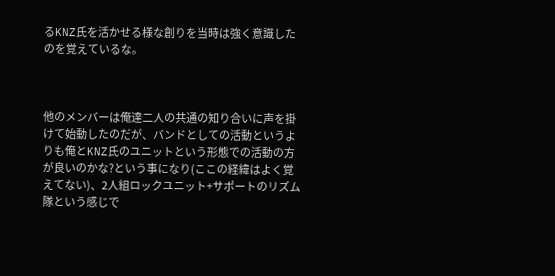るKNZ氏を活かせる様な創りを当時は強く意識したのを覚えているな。



他のメンバーは俺達二人の共通の知り合いに声を掛けて始動したのだが、バンドとしての活動というよりも俺とKNZ氏のユニットという形態での活動の方が良いのかな?という事になり(ここの経緯はよく覚えてない)、2人組ロックユニット+サポートのリズム隊という感じで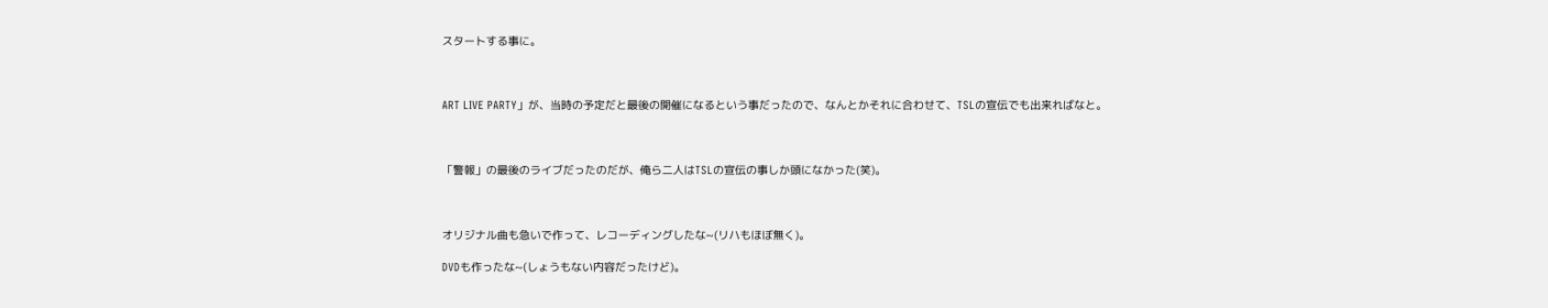スタートする事に。



ART LIVE PARTY」が、当時の予定だと最後の開催になるという事だったので、なんとかそれに合わせて、TSLの宣伝でも出来ればなと。



「警報」の最後のライブだったのだが、俺ら二人はTSLの宣伝の事しか頭になかった(笑)。



オリジナル曲も急いで作って、レコーディングしたな~(リハもほぼ無く)。

DVDも作ったな~(しょうもない内容だったけど)。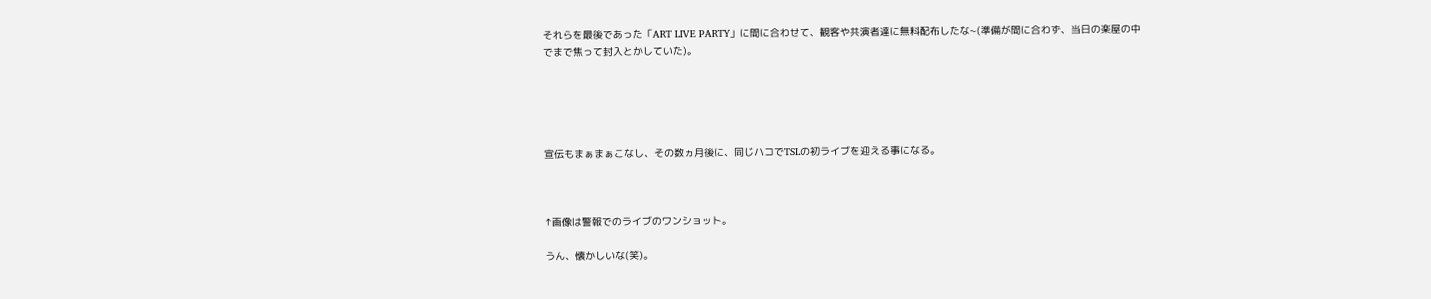それらを最後であった「ART LIVE PARTY」に間に合わせて、観客や共演者達に無料配布したな~(準備が間に合わず、当日の楽屋の中でまで焦って封入とかしていた)。





宣伝もまぁまぁこなし、その数ヵ月後に、同じハコでTSLの初ライブを迎える事になる。



↑画像は警報でのライブのワンショット。

うん、懐かしいな(笑)。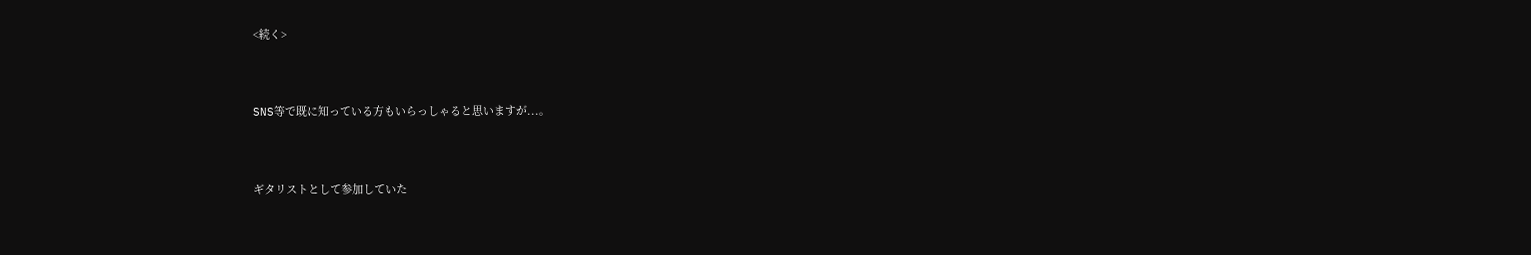<続く>



SNS等で既に知っている方もいらっしゃると思いますが...。



ギタリストとして参加していた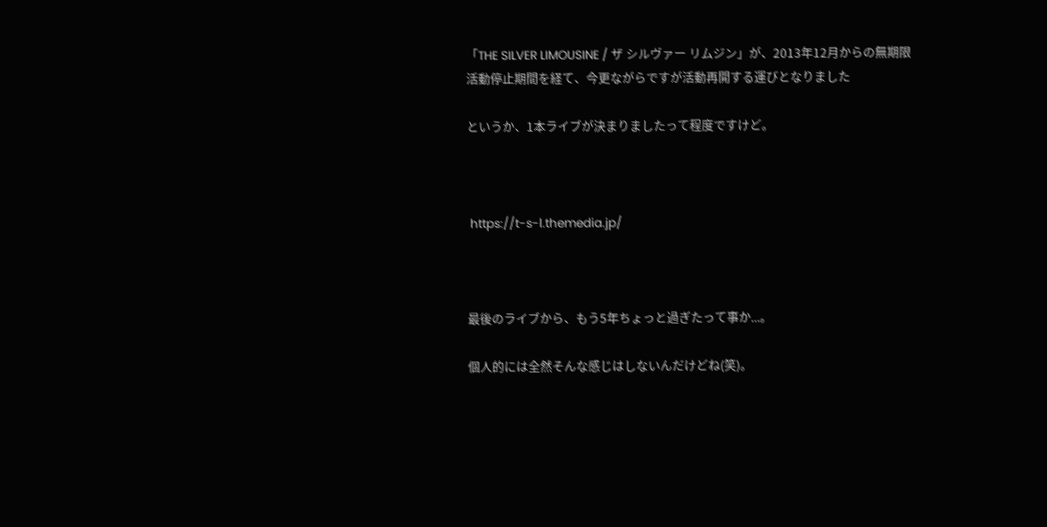「THE SILVER LIMOUSINE / ザ シルヴァー リムジン」が、2013年12月からの無期限活動停止期間を経て、今更ながらですが活動再開する運びとなりました

というか、1本ライブが決まりましたって程度ですけど。



 https://t-s-l.themedia.jp/



最後のライブから、もう5年ちょっと過ぎたって事か...。

個人的には全然そんな感じはしないんだけどね(笑)。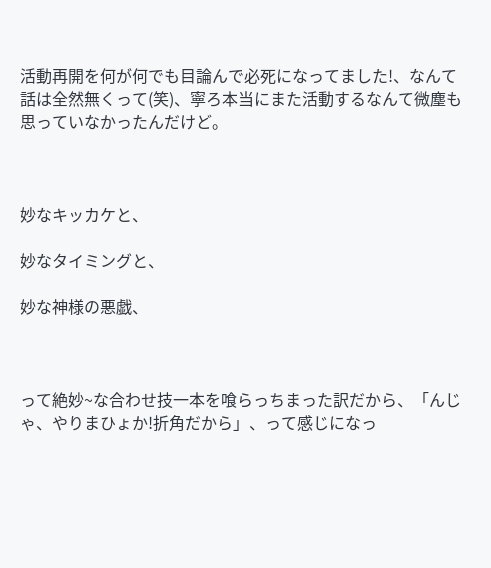活動再開を何が何でも目論んで必死になってました!、なんて話は全然無くって(笑)、寧ろ本当にまた活動するなんて微塵も思っていなかったんだけど。



妙なキッカケと、

妙なタイミングと、

妙な神様の悪戯、



って絶妙~な合わせ技一本を喰らっちまった訳だから、「んじゃ、やりまひょか!折角だから」、って感じになっ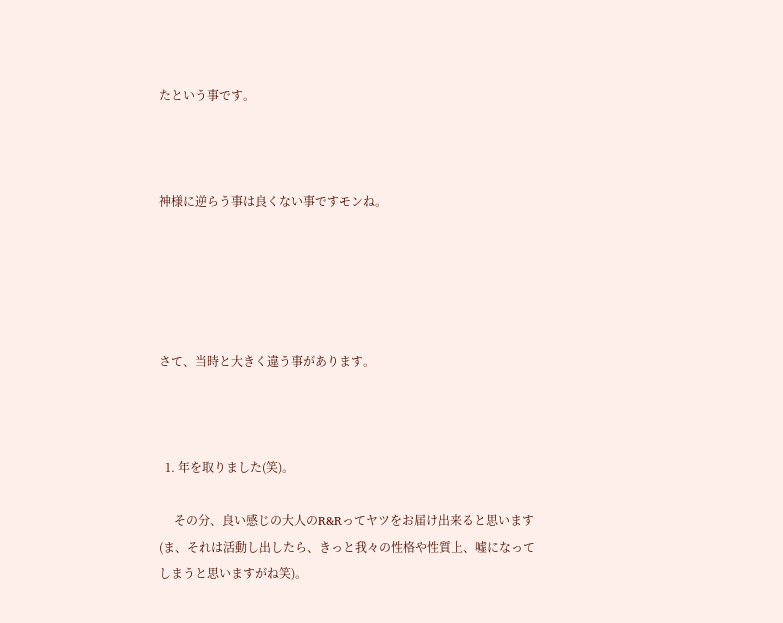たという事です。



神様に逆らう事は良くない事ですモンね。





さて、当時と大きく違う事があります。



  1. 年を取りました(笑)。

     その分、良い感じの大人のR&Rってヤツをお届け出来ると思います(ま、それは活動し出したら、きっと我々の性格や性質上、嘘になってしまうと思いますがね笑)。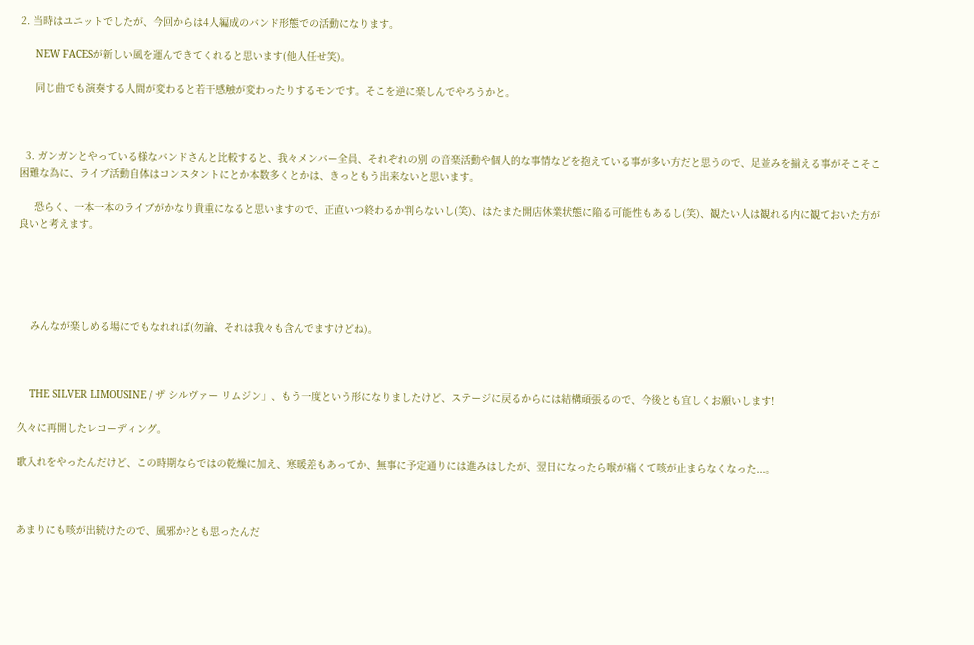2. 当時はユニットでしたが、今回からは4人編成のバンド形態での活動になります。

     NEW FACESが新しい風を運んできてくれると思います(他人任せ笑)。

     同じ曲でも演奏する人間が変わると若干感触が変わったりするモンです。そこを逆に楽しんでやろうかと。



  3. ガンガンとやっている様なバンドさんと比較すると、我々メンバー全員、それぞれの別 の音楽活動や個人的な事情などを抱えている事が多い方だと思うので、足並みを揃える事がそこそこ困難な為に、ライブ活動自体はコンスタントにとか本数多くとかは、きっともう出来ないと思います。

     恐らく、一本一本のライブがかなり貴重になると思いますので、正直いつ終わるか判らないし(笑)、はたまた開店休業状態に陥る可能性もあるし(笑)、観たい人は観れる内に観ておいた方が良いと考えます。





    みんなが楽しめる場にでもなれれば(勿論、それは我々も含んでますけどね)。



    THE SILVER LIMOUSINE / ザ シルヴァー リムジン」、もう一度という形になりましたけど、ステージに戻るからには結構頑張るので、今後とも宜しくお願いします!

久々に再開したレコーディング。

歌入れをやったんだけど、この時期ならではの乾燥に加え、寒暖差もあってか、無事に予定通りには進みはしたが、翌日になったら喉が痛くて咳が止まらなくなった...。



あまりにも咳が出続けたので、風邪か?とも思ったんだ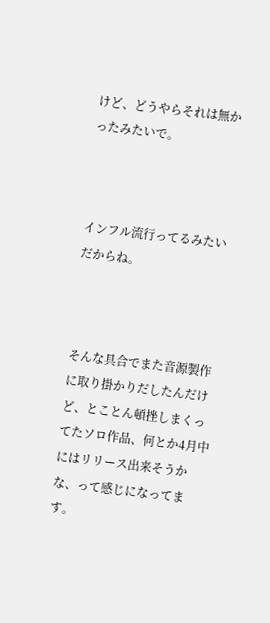けど、どうやらそれは無かったみたいで。



インフル流行ってるみたいだからね。



そんな具合でまた音源製作に取り掛かりだしたんだけど、とことん頓挫しまくってたソロ作品、何とか4月中にはリリース出来そうかな、って感じになってます。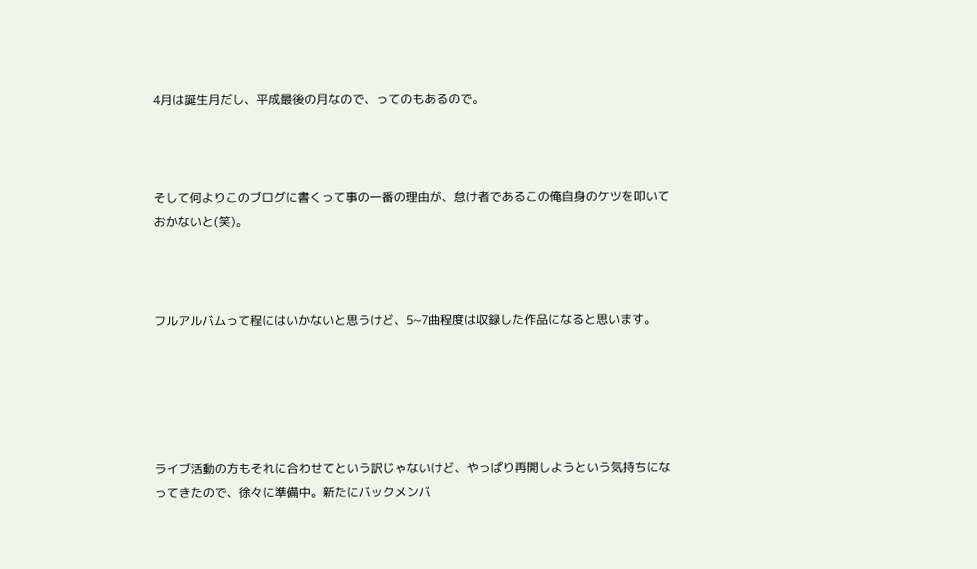4月は誕生月だし、平成最後の月なので、ってのもあるので。



そして何よりこのブログに書くって事の一番の理由が、怠け者であるこの俺自身のケツを叩いておかないと(笑)。



フルアルバムって程にはいかないと思うけど、5~7曲程度は収録した作品になると思います。





ライブ活動の方もそれに合わせてという訳じゃないけど、やっぱり再開しようという気持ちになってきたので、徐々に準備中。新たにバックメンバ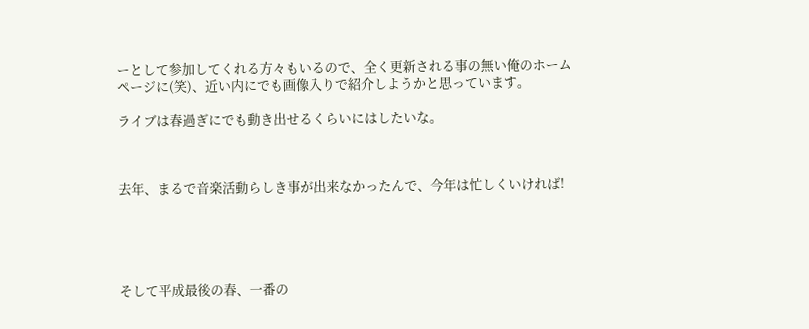ーとして参加してくれる方々もいるので、全く更新される事の無い俺のホームページに(笑)、近い内にでも画像入りで紹介しようかと思っています。

ライブは春過ぎにでも動き出せるくらいにはしたいな。



去年、まるで音楽活動らしき事が出来なかったんで、今年は忙しくいければ!





そして平成最後の春、一番の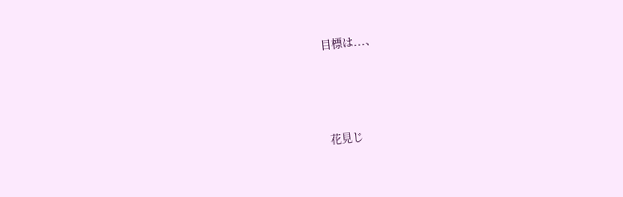目標は...、



花見じ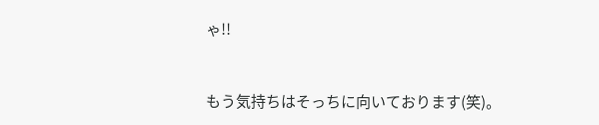ゃ!!



もう気持ちはそっちに向いております(笑)。